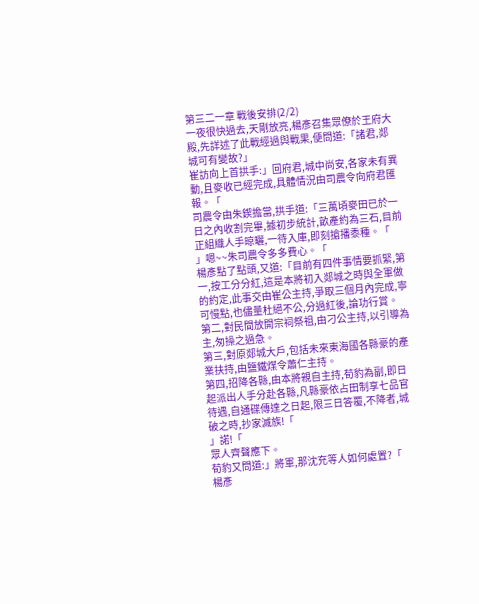第三二一章 戰後安排(2/2)
一夜很快過去,天剛放亮,楊彥召集眾僚於王府大殿,先詳述了此戰經過與戰果,便問道:「諸君,郯城可有變故?」
崔訪向上首拱手:」回府君,城中尚安,各家未有異動,且麥收已經完成,具體情況由司農令向府君匯報。「
司農令由朱鍥擔當,拱手道:「三萬頃麥田已於一日之內收割完畢,據初步統計,畝產約為三石,目前正組織人手晾曬,一待入庫,即刻搶播黍種。「
」嗯~~朱司農令多多費心。「
楊彥點了點頭,又道:「目前有四件事情要抓緊,第一,按工分分紅,這是本將初入郯城之時與全軍做的約定,此事交由崔公主持,爭取三個月內完成,寧可慢點,也儘量杜絕不公,分過紅後,論功行賞。
第二,對民間放開宗祠祭祖,由刁公主持,以引導為主,匆操之過急。
第三,對原郯城大戶,包括未來東海國各縣豪的產業扶持,由鹽鐵煤令蕭仁主持。
第四,招降各縣,由本將親自主持,荀豹為副,即日起派出人手分赴各縣,凡縣豪依占田制享七品官待遇,自通碟傳達之日起,限三日答覆,不降者,城破之時,抄家滅族!「
」諾!「
眾人齊聲應下。
荀豹又問道:」將軍,那沈充等人如何處置?「
楊彥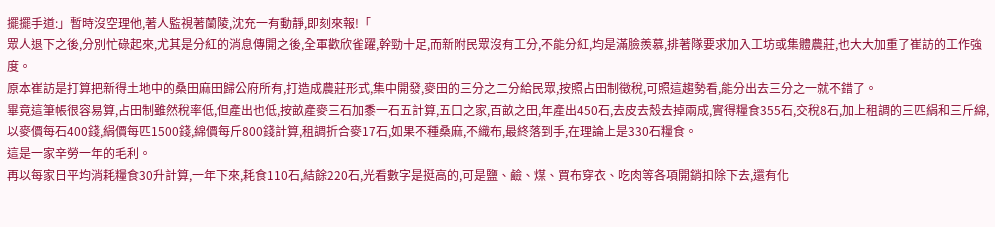擺擺手道:」暫時沒空理他,著人監視著蘭陵,沈充一有動靜,即刻來報!「
眾人退下之後,分別忙碌起來,尤其是分紅的消息傳開之後,全軍歡欣雀躍,幹勁十足,而新附民眾沒有工分,不能分紅,均是滿臉羨慕,排著隊要求加入工坊或集體農莊,也大大加重了崔訪的工作強度。
原本崔訪是打算把新得土地中的桑田麻田歸公府所有,打造成農莊形式,集中開發,麥田的三分之二分給民眾,按照占田制徵稅,可照這趨勢看,能分出去三分之一就不錯了。
畢竟這筆帳很容易算,占田制雖然稅率低,但產出也低,按畝產麥三石加黍一石五計算,五口之家,百畝之田,年產出450石,去皮去殼去掉兩成,實得糧食355石,交稅8石,加上租調的三匹絹和三斤綿,以麥價每石400錢,絹價每匹1500錢,綿價每斤800錢計算,租調折合麥17石,如果不種桑麻,不織布,最終落到手,在理論上是330石糧食。
這是一家辛勞一年的毛利。
再以每家日平均消耗糧食30升計算,一年下來,耗食110石,結餘220石,光看數字是挺高的,可是鹽、鹼、煤、買布穿衣、吃肉等各項開銷扣除下去,還有化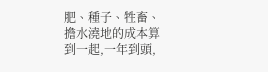肥、種子、牲畜、擔水澆地的成本算到一起,一年到頭,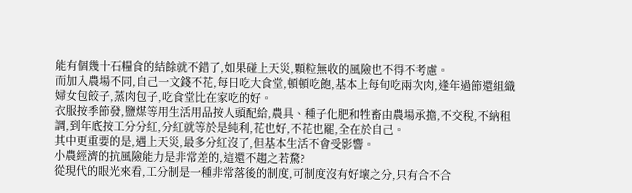能有個幾十石糧食的結餘就不錯了,如果碰上天災,顆粒無收的風險也不得不考慮。
而加入農場不同,自己一文錢不花,每日吃大食堂,頓頓吃飽,基本上每旬吃兩次肉,逢年過節還組織婦女包餃子,蒸肉包子,吃食堂比在家吃的好。
衣服按季節發,鹽煤等用生活用品按人頭配給,農具、種子化肥和牲畜由農場承擔,不交稅,不納租調,到年底按工分分紅,分紅就等於是純利,花也好,不花也罷,全在於自己。
其中更重要的是,遇上天災,最多分紅沒了,但基本生活不會受影響。
小農經濟的抗風險能力是非常差的,這還不趨之若騖?
從現代的眼光來看,工分制是一種非常落後的制度,可制度沒有好壞之分,只有合不合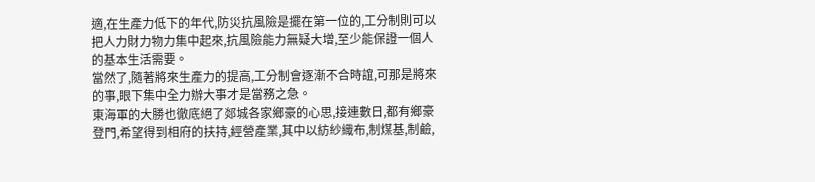適,在生產力低下的年代,防災抗風險是擺在第一位的,工分制則可以把人力財力物力集中起來,抗風險能力無疑大增,至少能保證一個人的基本生活需要。
當然了,隨著將來生產力的提高,工分制會逐漸不合時誼,可那是將來的事,眼下集中全力辦大事才是當務之急。
東海軍的大勝也徹底絕了郯城各家鄉豪的心思,接連數日,都有鄉豪登門,希望得到相府的扶持,經營產業,其中以紡紗織布,制煤基,制鹼,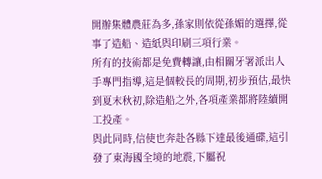開辦集體農莊為多,孫家則依從孫媚的選擇,從事了造船、造紙與印刷三項行業。
所有的技術都是免費轉讓,由相關牙署派出人手專門指導,這是個較長的周期,初步預估,最快到夏末秋初,除造船之外,各項產業都將陸續開工投產。
與此同時,信使也奔赴各縣下達最後通碟,這引發了東海國全境的地震,下屬祝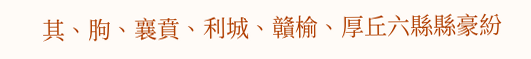其、朐、襄賁、利城、贛榆、厚丘六縣縣豪紛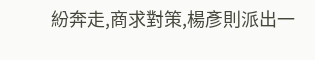紛奔走,商求對策,楊彥則派出一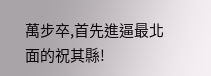萬步卒,首先進逼最北面的祝其縣!